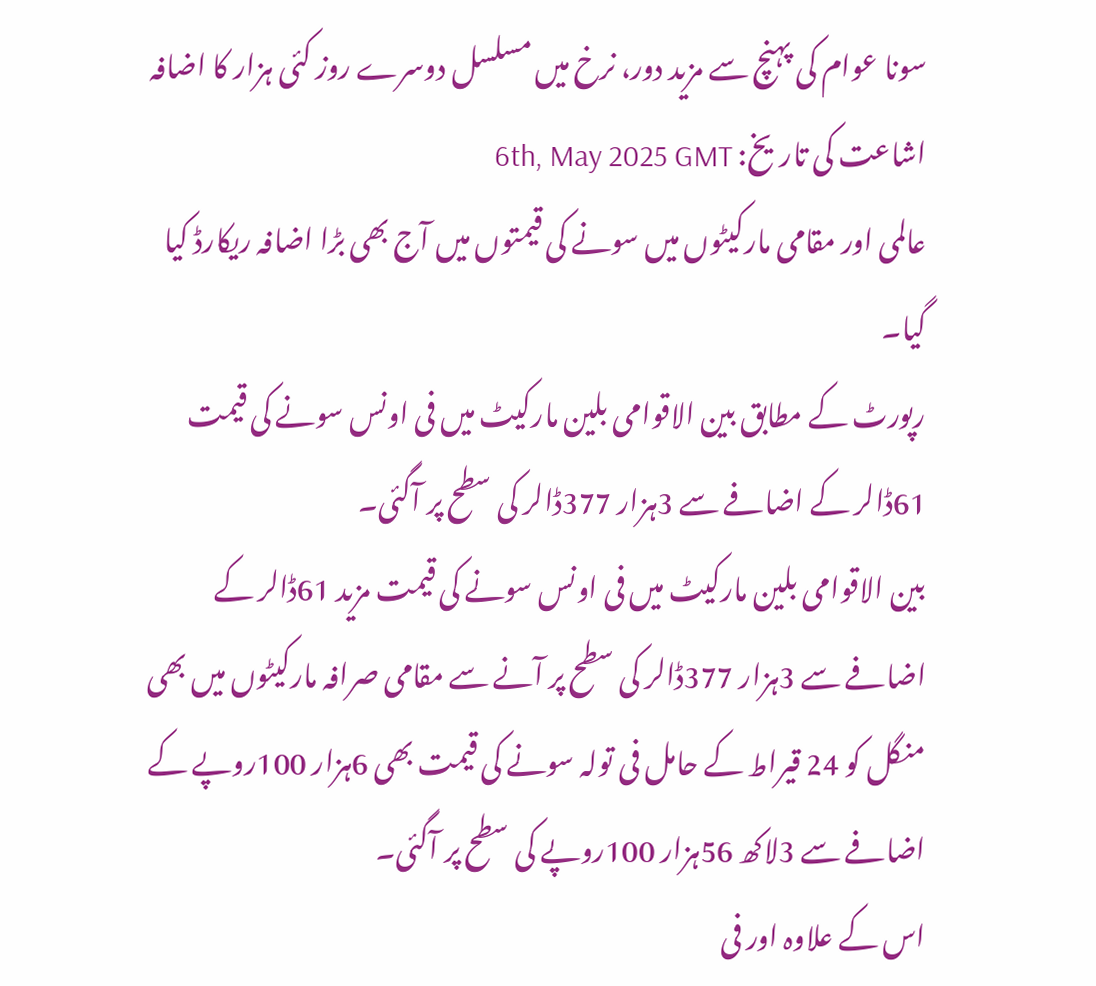سونا عوام کی پہنچ سے مزید دور، نرخ میں مسلسل دوسرے روز کئی ہزار کا اضافہ
اشاعت کی تاریخ: 6th, May 2025 GMT
عالمی اور مقامی مارکیٹوں میں سونے کی قیمتوں میں آج بھی بڑا اضافہ ریکارڈ کیا گیا۔
رپورٹ کے مطابق بین الاقوامی بلین مارکیٹ میں فی اونس سونے کی قیمت 61ڈالر کے اضافے سے 3ہزار 377ڈالر کی سطح پر آگئی۔
بین الاقوامی بلین مارکیٹ میں فی اونس سونے کی قیمت مزید 61ڈالر کے اضافے سے 3ہزار 377ڈالر کی سطح پر آنے سے مقامی صرافہ مارکیٹوں میں بھی منگل کو 24 قیراط کے حامل فی تولہ سونے کی قیمت بھی 6ہزار 100روپے کے اضافے سے 3لاکھ 56ہزار 100روپے کی سطح پر آگئی۔
اس کے علاوہ اور فی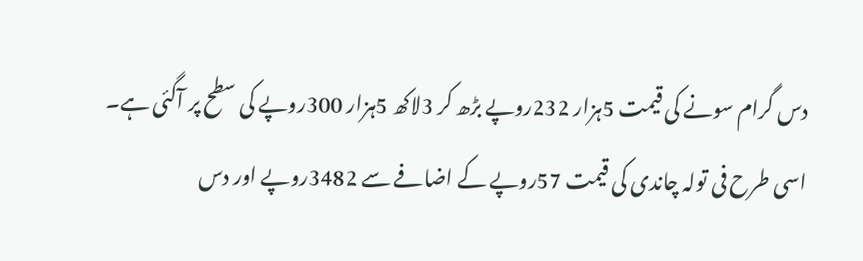دس گرام سونے کی قیمت 5ہزار 232روپے بڑھ کر 3لاکھ 5ہزار 300روپے کی سطح پر آگئی ہے۔
اسی طرح فی تولہ چاندی کی قیمت 57روپے کے اضافے سے 3482روپے اور دس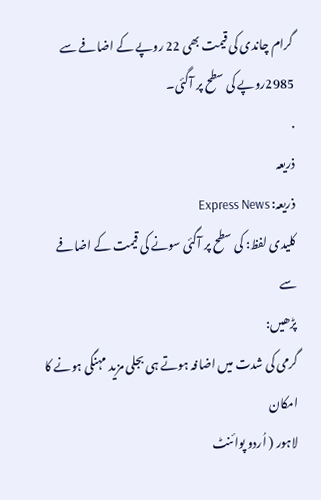گرام چاندی کی قیمت بھی 22 روپے کے اضافے سے 2985روپے کی سطح پر آگئی۔
.
ذریعہ
ذریعہ: Express News
کلیدی لفظ: کی سطح پر آگئی سونے کی قیمت کے اضافے سے
پڑھیں:
گرمی کی شدت میں اضافہ ہوتے ہی بجلی مزید مہنگی ہونے کا امکان
لاہور ( اُردو پوائنٹ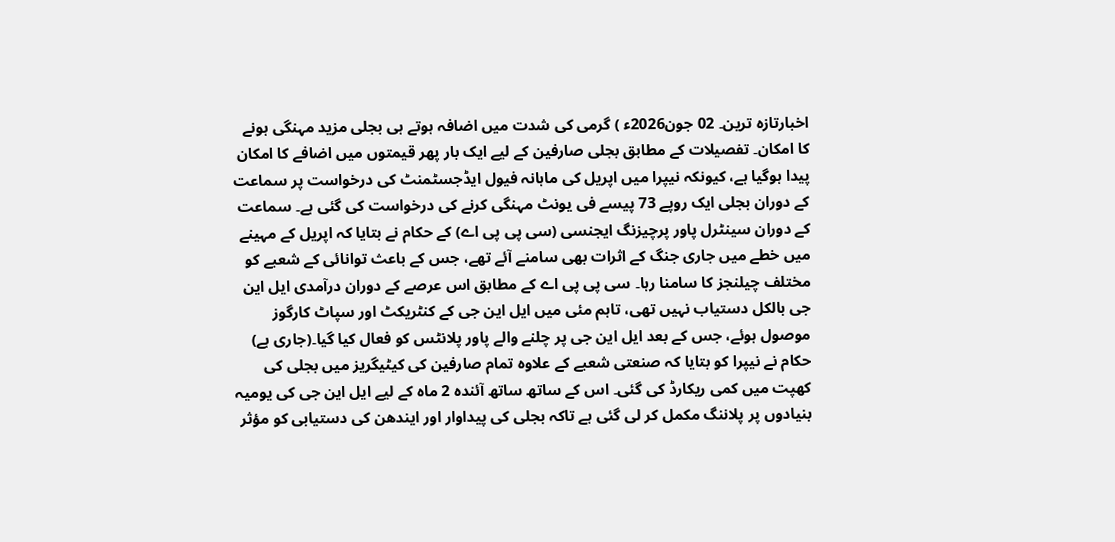اخبارتازہ ترین۔ 02 جون2026ء ) گرمی کی شدت میں اضافہ ہوتے ہی بجلی مزید مہنگی ہونے کا امکان۔ تفصیلات کے مطابق بجلی صارفین کے لیے ایک بار پھر قیمتوں میں اضافے کا امکان پیدا ہوگیا ہے، کیونکہ نیپرا میں اپریل کی ماہانہ فیول ایڈجسٹمنٹ کی درخواست پر سماعت کے دوران بجلی ایک روپے 73 پیسے فی یونٹ مہنگی کرنے کی درخواست کی گئی ہے۔ سماعت کے دوران سینٹرل پاور پرچیزنگ ایجنسی (سی پی پی اے) کے حکام نے بتایا کہ اپریل کے مہینے میں خطے میں جاری جنگ کے اثرات بھی سامنے آئے تھے، جس کے باعث توانائی کے شعبے کو مختلف چیلنجز کا سامنا رہا۔ سی پی پی اے کے مطابق اس عرصے کے دوران درآمدی ایل این جی بالکل دستیاب نہیں تھی، تاہم مئی میں ایل این جی کے کنٹریکٹ اور سپاٹ کارگوز موصول ہوئے، جس کے بعد ایل این جی پر چلنے والے پاور پلانٹس کو فعال کیا گیا۔(جاری ہے)
حکام نے نیپرا کو بتایا کہ صنعتی شعبے کے علاوہ تمام صارفین کی کیٹیگریز میں بجلی کی کھپت میں کمی ریکارڈ کی گئی۔ اس کے ساتھ ساتھ آئندہ 2 ماہ کے لیے ایل این جی کی یومیہ بنیادوں پر پلاننگ مکمل کر لی گئی ہے تاکہ بجلی کی پیداوار اور ایندھن کی دستیابی کو مؤثر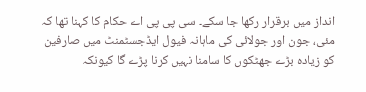انداز میں برقرار رکھا جا سکے۔ سی پی پی اے حکام کا کہنا تھا کہ مئی، جون اور جولائی کی ماہانہ فیول ایڈجسٹمنٹ میں صارفین کو زیادہ بڑے جھٹکوں کا سامنا نہیں کرنا پڑے گا کیونکہ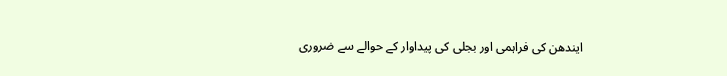ایندھن کی فراہمی اور بجلی کی پیداوار کے حوالے سے ضروری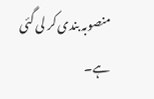منصوبہ بندی کر لی گئی ہے۔